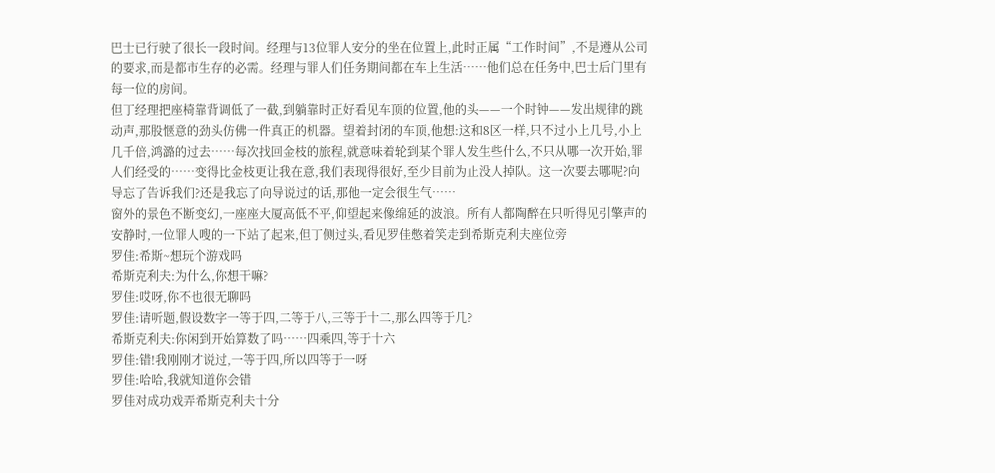巴士已行驶了很长一段时间。经理与13位罪人安分的坐在位置上,此时正属“工作时间”,不是遵从公司的要求,而是都市生存的必需。经理与罪人们任务期间都在车上生活……他们总在任务中,巴士后门里有每一位的房间。
但丁经理把座椅靠背调低了一截,到躺靠时正好看见车顶的位置,他的头——一个时钟——发出规律的跳动声,那股惬意的劲头仿佛一件真正的机器。望着封闭的车顶,他想:这和8区一样,只不过小上几号,小上几千倍,鸿潞的过去……每次找回金枝的旅程,就意味着轮到某个罪人发生些什么,不只从哪一次开始,罪人们经受的……变得比金枝更让我在意,我们表现得很好,至少目前为止没人掉队。这一次要去哪呢?向导忘了告诉我们?还是我忘了向导说过的话,那他一定会很生气……
窗外的景色不断变幻,一座座大厦高低不平,仰望起来像绵延的波浪。所有人都陶醉在只听得见引擎声的安静时,一位罪人嗖的一下站了起来,但丁侧过头,看见罗佳憋着笑走到希斯克利夫座位旁
罗佳:希斯~想玩个游戏吗
希斯克利夫:为什么,你想干嘛?
罗佳:哎呀,你不也很无聊吗
罗佳:请听题,假设数字一等于四,二等于八,三等于十二,那么四等于几?
希斯克利夫:你闲到开始算数了吗……四乘四,等于十六
罗佳:错!我刚刚才说过,一等于四,所以四等于一呀
罗佳:哈哈,我就知道你会错
罗佳对成功戏弄希斯克利夫十分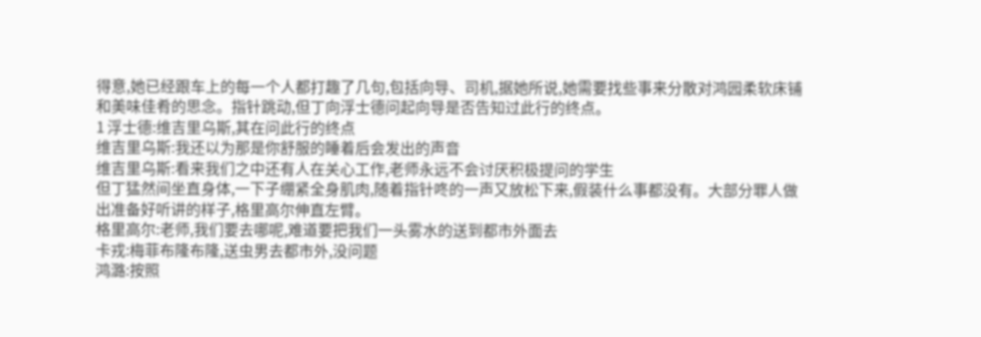得意,她已经跟车上的每一个人都打趣了几句,包括向导、司机,据她所说,她需要找些事来分散对鸿园柔软床铺和美味佳肴的思念。指针跳动,但丁向浮士德问起向导是否告知过此行的终点。
1 浮士德:维吉里乌斯,其在问此行的终点
维吉里乌斯:我还以为那是你舒服的睡着后会发出的声音
维吉里乌斯:看来我们之中还有人在关心工作,老师永远不会讨厌积极提问的学生
但丁猛然间坐直身体,一下子绷紧全身肌肉,随着指针咚的一声又放松下来,假装什么事都没有。大部分罪人做出准备好听讲的样子,格里高尔伸直左臂。
格里高尔:老师,我们要去哪呢,难道要把我们一头雾水的送到都市外面去
卡戎:梅菲布隆布隆,送虫男去都市外,没问题
鸿潞:按照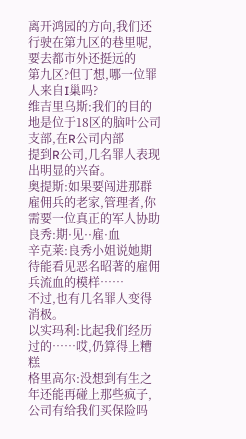离开鸿园的方向,我们还行驶在第九区的巷里呢,要去都市外还挺远的
第九区?但丁想,哪一位罪人来自I巢吗?
维吉里乌斯:我们的目的地是位于18区的脑叶公司支部,在R公司内部
提到R公司,几名罪人表现出明显的兴奋。
奥提斯:如果要闯进那群雇佣兵的老家,管理者,你需要一位真正的军人协助
良秀:期·见··雇·血
辛克莱:良秀小姐说她期待能看见恶名昭著的雇佣兵流血的模样……
不过,也有几名罪人变得消极。
以实玛利:比起我们经历过的……哎,仍算得上糟糕
格里高尔:没想到有生之年还能再碰上那些疯子,公司有给我们买保险吗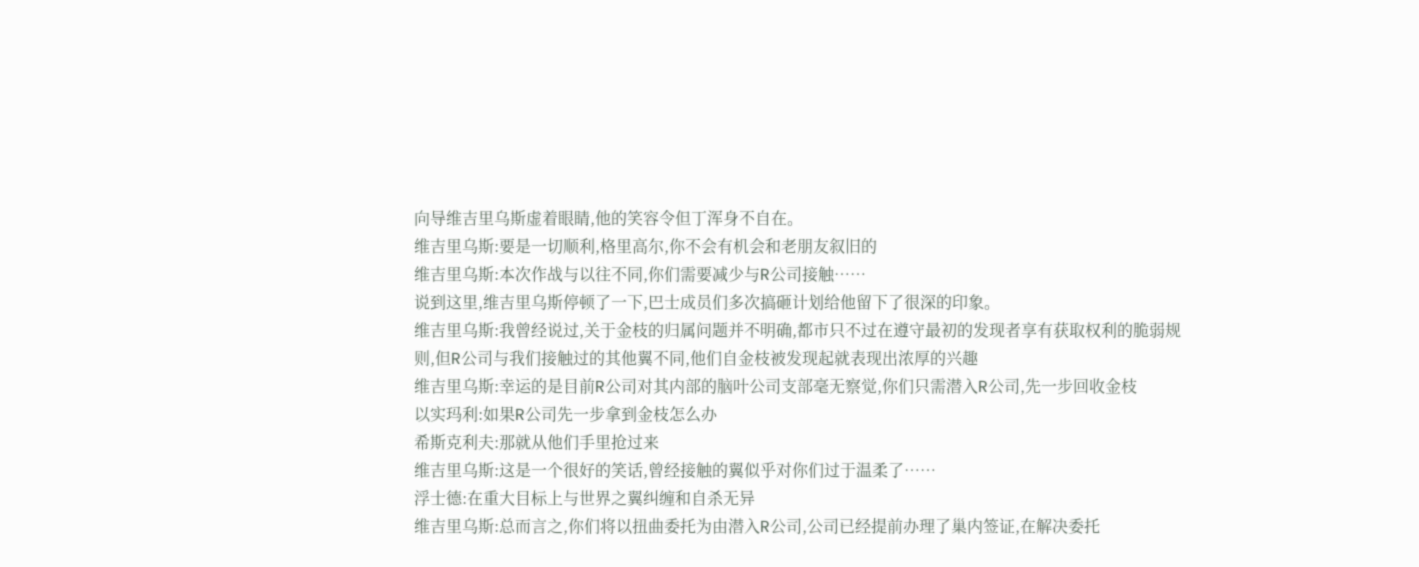向导维吉里乌斯虚着眼睛,他的笑容令但丁浑身不自在。
维吉里乌斯:要是一切顺利,格里高尔,你不会有机会和老朋友叙旧的
维吉里乌斯:本次作战与以往不同,你们需要减少与R公司接触……
说到这里,维吉里乌斯停顿了一下,巴士成员们多次搞砸计划给他留下了很深的印象。
维吉里乌斯:我曾经说过,关于金枝的归属问题并不明确,都市只不过在遵守最初的发现者享有获取权利的脆弱规则,但R公司与我们接触过的其他翼不同,他们自金枝被发现起就表现出浓厚的兴趣
维吉里乌斯:幸运的是目前R公司对其内部的脑叶公司支部毫无察觉,你们只需潜入R公司,先一步回收金枝
以实玛利:如果R公司先一步拿到金枝怎么办
希斯克利夫:那就从他们手里抢过来
维吉里乌斯:这是一个很好的笑话,曾经接触的翼似乎对你们过于温柔了……
浮士德:在重大目标上与世界之翼纠缠和自杀无异
维吉里乌斯:总而言之,你们将以扭曲委托为由潜入R公司,公司已经提前办理了巢内签证,在解决委托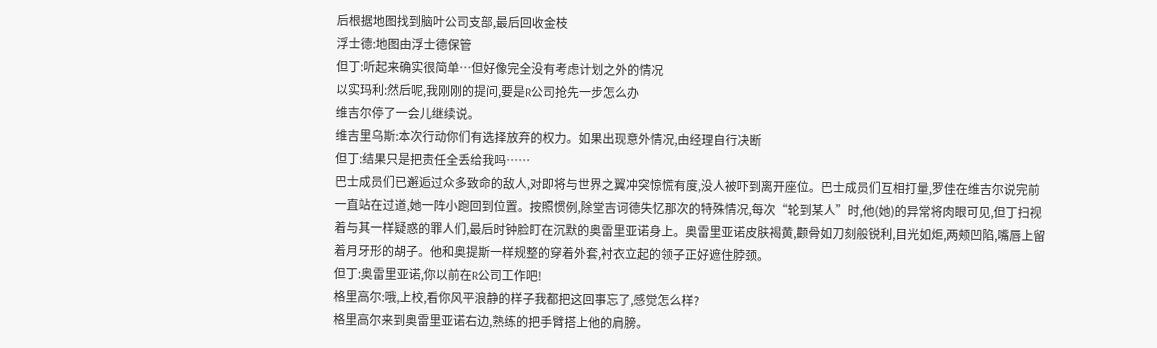后根据地图找到脑叶公司支部,最后回收金枝
浮士德:地图由浮士德保管
但丁:听起来确实很简单…但好像完全没有考虑计划之外的情况
以实玛利:然后呢,我刚刚的提问,要是R公司抢先一步怎么办
维吉尔停了一会儿继续说。
维吉里乌斯:本次行动你们有选择放弃的权力。如果出现意外情况,由经理自行决断
但丁:结果只是把责任全丢给我吗……
巴士成员们已邂逅过众多致命的敌人,对即将与世界之翼冲突惊慌有度,没人被吓到离开座位。巴士成员们互相打量,罗佳在维吉尔说完前一直站在过道,她一阵小跑回到位置。按照惯例,除堂吉诃德失忆那次的特殊情况,每次“轮到某人”时,他(她)的异常将肉眼可见,但丁扫视着与其一样疑惑的罪人们,最后时钟脸盯在沉默的奥雷里亚诺身上。奥雷里亚诺皮肤褐黄,颧骨如刀刻般锐利,目光如炬,两颊凹陷,嘴唇上留着月牙形的胡子。他和奥提斯一样规整的穿着外套,衬衣立起的领子正好遮住脖颈。
但丁:奥雷里亚诺,你以前在R公司工作吧!
格里高尔:哦,上校,看你风平浪静的样子我都把这回事忘了,感觉怎么样?
格里高尔来到奥雷里亚诺右边,熟练的把手臂搭上他的肩膀。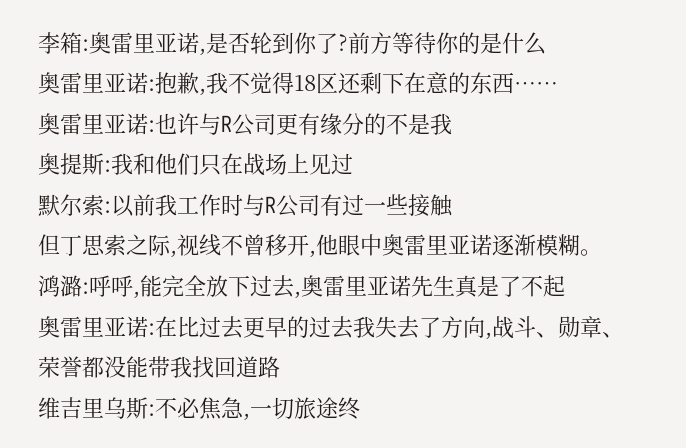李箱:奥雷里亚诺,是否轮到你了?前方等待你的是什么
奥雷里亚诺:抱歉,我不觉得18区还剩下在意的东西……
奥雷里亚诺:也许与R公司更有缘分的不是我
奥提斯:我和他们只在战场上见过
默尔索:以前我工作时与R公司有过一些接触
但丁思索之际,视线不曾移开,他眼中奥雷里亚诺逐渐模糊。
鸿潞:呼呼,能完全放下过去,奥雷里亚诺先生真是了不起
奥雷里亚诺:在比过去更早的过去我失去了方向,战斗、勋章、荣誉都没能带我找回道路
维吉里乌斯:不必焦急,一切旅途终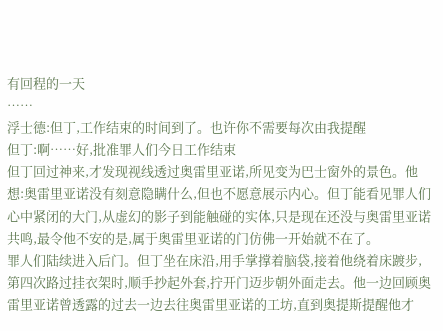有回程的一天
……
浮士德:但丁,工作结束的时间到了。也许你不需要每次由我提醒
但丁:啊……好,批准罪人们今日工作结束
但丁回过神来,才发现视线透过奥雷里亚诺,所见变为巴士窗外的景色。他想:奥雷里亚诺没有刻意隐瞒什么,但也不愿意展示内心。但丁能看见罪人们心中紧闭的大门,从虚幻的影子到能触碰的实体,只是现在还没与奥雷里亚诺共鸣,最令他不安的是,属于奥雷里亚诺的门仿佛一开始就不在了。
罪人们陆续进入后门。但丁坐在床沿,用手掌撑着脑袋,接着他绕着床踱步,第四次路过挂衣架时,顺手抄起外套,拧开门迈步朝外面走去。他一边回顾奥雷里亚诺曾透露的过去一边去往奥雷里亚诺的工坊,直到奥提斯提醒他才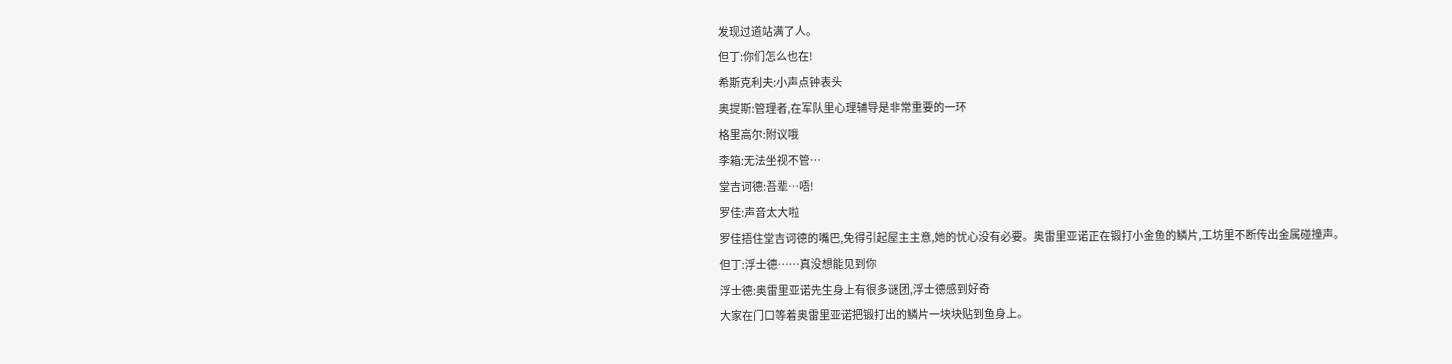发现过道站满了人。
但丁:你们怎么也在!
希斯克利夫:小声点钟表头
奥提斯:管理者,在军队里心理辅导是非常重要的一环
格里高尔:附议哦
李箱:无法坐视不管…
堂吉诃德:吾辈…唔!
罗佳:声音太大啦
罗佳捂住堂吉诃德的嘴巴,免得引起屋主主意,她的忧心没有必要。奥雷里亚诺正在锻打小金鱼的鳞片,工坊里不断传出金属碰撞声。
但丁:浮士德……真没想能见到你
浮士德:奥雷里亚诺先生身上有很多谜团,浮士德感到好奇
大家在门口等着奥雷里亚诺把锻打出的鳞片一块块贴到鱼身上。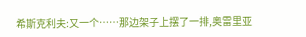希斯克利夫:又一个……那边架子上摆了一排,奥雷里亚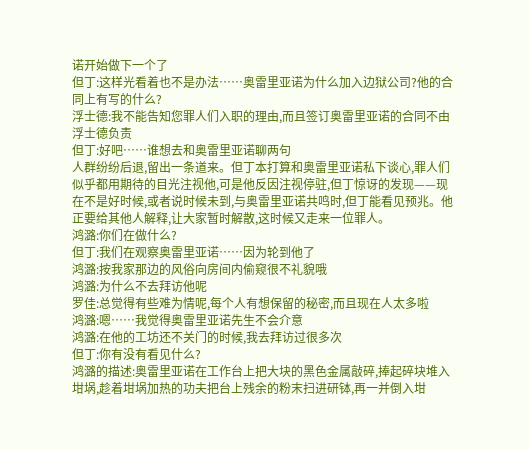诺开始做下一个了
但丁:这样光看着也不是办法……奥雷里亚诺为什么加入边狱公司?他的合同上有写的什么?
浮士德:我不能告知您罪人们入职的理由,而且签订奥雷里亚诺的合同不由浮士德负责
但丁:好吧……谁想去和奥雷里亚诺聊两句
人群纷纷后退,留出一条道来。但丁本打算和奥雷里亚诺私下谈心,罪人们似乎都用期待的目光注视他,可是他反因注视停驻,但丁惊讶的发现——现在不是好时候,或者说时候未到,与奥雷里亚诺共鸣时,但丁能看见预兆。他正要给其他人解释,让大家暂时解散,这时候又走来一位罪人。
鸿潞:你们在做什么?
但丁:我们在观察奥雷里亚诺……因为轮到他了
鸿潞:按我家那边的风俗向房间内偷窥很不礼貌哦
鸿潞:为什么不去拜访他呢
罗佳:总觉得有些难为情呢,每个人有想保留的秘密,而且现在人太多啦
鸿潞:嗯……我觉得奥雷里亚诺先生不会介意
鸿潞:在他的工坊还不关门的时候,我去拜访过很多次
但丁:你有没有看见什么?
鸿潞的描述:奥雷里亚诺在工作台上把大块的黑色金属敲碎,捧起碎块堆入坩埚,趁着坩埚加热的功夫把台上残余的粉末扫进研钵,再一并倒入坩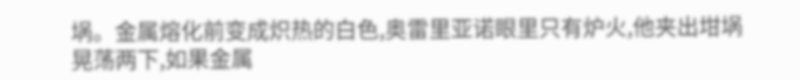埚。金属熔化前变成炽热的白色,奥雷里亚诺眼里只有炉火,他夹出坩埚晃荡两下,如果金属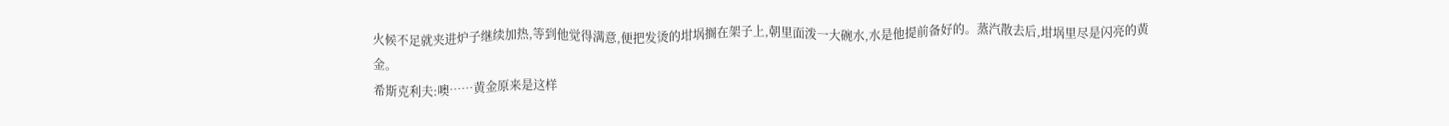火候不足就夹进炉子继续加热,等到他觉得满意,便把发烫的坩埚搁在架子上,朝里面泼一大碗水,水是他提前备好的。蒸汽散去后,坩埚里尽是闪亮的黄金。
希斯克利夫:噢……黄金原来是这样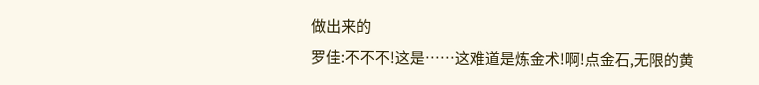做出来的
罗佳:不不不!这是……这难道是炼金术!啊!点金石,无限的黄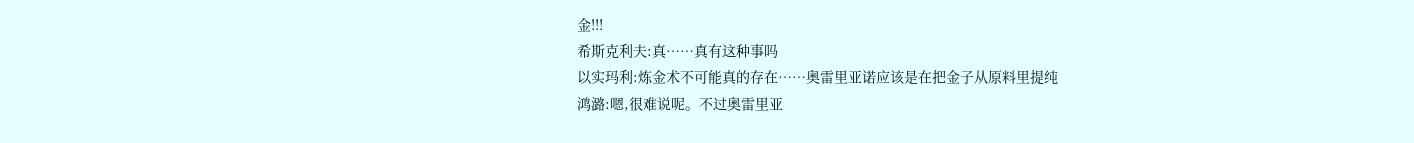金!!!
希斯克利夫:真……真有这种事吗
以实玛利:炼金术不可能真的存在……奥雷里亚诺应该是在把金子从原料里提纯
鸿潞:嗯,很难说呢。不过奥雷里亚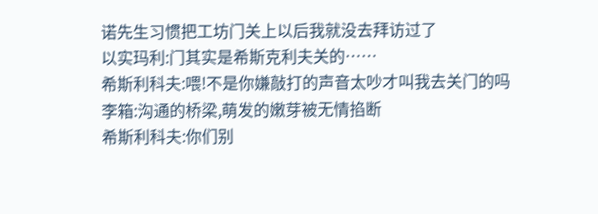诺先生习惯把工坊门关上以后我就没去拜访过了
以实玛利:门其实是希斯克利夫关的……
希斯利科夫:喂!不是你嫌敲打的声音太吵才叫我去关门的吗
李箱:沟通的桥梁,萌发的嫩芽被无情掐断
希斯利科夫:你们别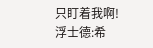只盯着我啊!
浮士德:希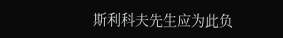斯利科夫先生应为此负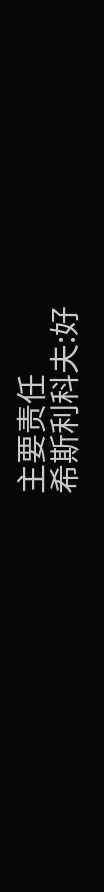主要责任
希斯利科夫:好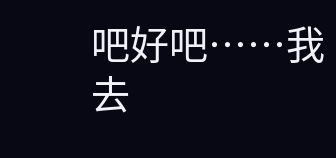吧好吧……我去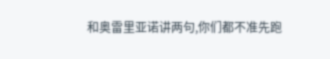和奥雷里亚诺讲两句,你们都不准先跑